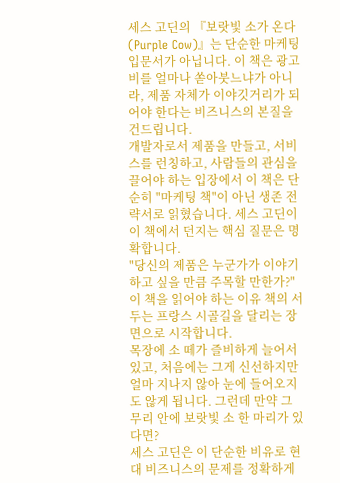세스 고딘의 『보랏빛 소가 온다(Purple Cow)』는 단순한 마케팅 입문서가 아닙니다. 이 책은 광고비를 얼마나 쏟아붓느냐가 아니라, 제품 자체가 이야깃거리가 되어야 한다는 비즈니스의 본질을 건드립니다.
개발자로서 제품을 만들고, 서비스를 런칭하고, 사람들의 관심을 끌어야 하는 입장에서 이 책은 단순히 "마케팅 책"이 아닌 생존 전략서로 읽혔습니다. 세스 고딘이 이 책에서 던지는 핵심 질문은 명확합니다.
"당신의 제품은 누군가가 이야기하고 싶을 만큼 주목할 만한가?" 이 책을 읽어야 하는 이유 책의 서두는 프랑스 시골길을 달리는 장면으로 시작합니다.
목장에 소 떼가 즐비하게 늘어서 있고, 처음에는 그게 신선하지만 얼마 지나지 않아 눈에 들어오지도 않게 됩니다. 그런데 만약 그 무리 안에 보랏빛 소 한 마리가 있다면?
세스 고딘은 이 단순한 비유로 현대 비즈니스의 문제를 정확하게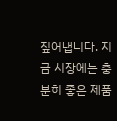짚어냅니다. 지금 시장에는 충분히 좋은 제품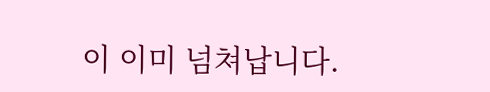이 이미 넘쳐납니다.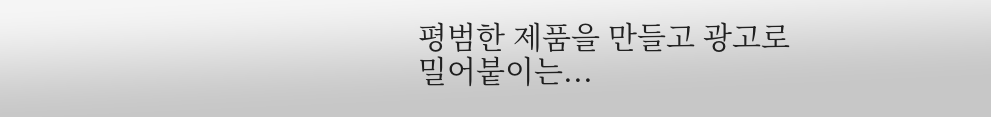평범한 제품을 만들고 광고로 밀어붙이는...